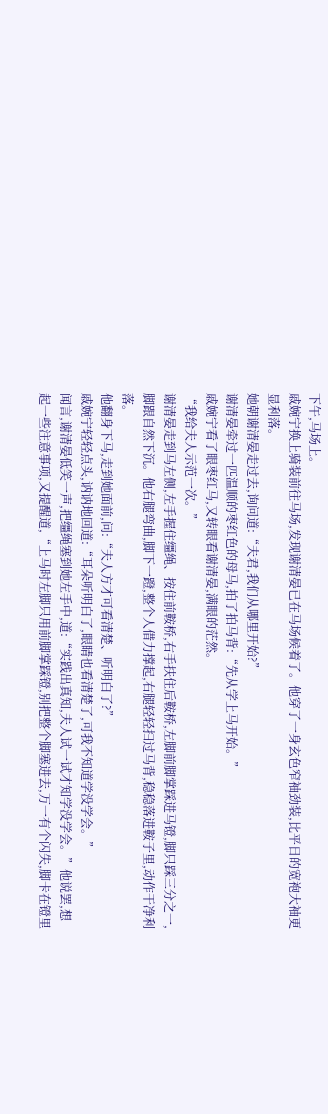下午,马场上。
戚婉宁换上骑装前往马场,发现谢清晏已在马场候着了。他穿了一身玄色窄袖劲装,比平日的宽袍大袖更显利落。
她朝谢清晏走过去,询问道:“夫君,我们从哪里开始?”
谢清晏牵过一匹温顺的枣红色的母马,拍了拍马背:“先从学上马开始。”
戚婉宁看了眼枣红马,又转眼看谢清晏,满眼的茫然。
“我给夫人示范一次。”
谢清晏走到马左侧,左手握住缰绳、按住前鞍桥,右手扶住后鞍桥,左脚前脚掌踩进马镫,脚只踩三分之一,脚跟自然下沉。他右腿弯曲,脚下一蹬,整个人借力撑起,右腿轻轻扫过马背,稳稳落进鞍子里,动作干净利落。
他翻身下马,走到她面前,问:“夫人方才可看清楚、听明白了?”
戚婉宁轻轻点头,讷讷地回道:“耳朵听明白了,眼睛也看清楚了,可我不知道学没学会。”
闻言,谢清晏低笑一声,把缰绳塞到她左手中,道:“实践出真知,夫人试一试才知学没学会。”他说罢,想起一些注意事项,又提醒道,“上马时左脚只用前脚掌踩镫,别把整个脚塞进去,万一有个闪失,脚卡在镫里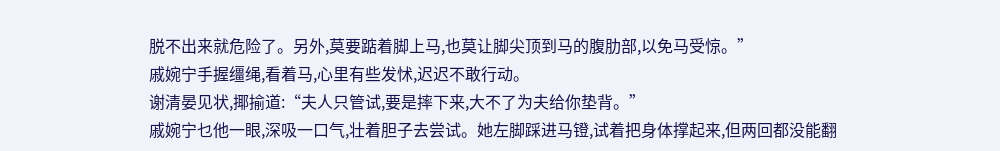脱不出来就危险了。另外,莫要踮着脚上马,也莫让脚尖顶到马的腹肋部,以免马受惊。”
戚婉宁手握缰绳,看着马,心里有些发怵,迟迟不敢行动。
谢清晏见状,揶揄道:“夫人只管试,要是摔下来,大不了为夫给你垫背。”
戚婉宁乜他一眼,深吸一口气,壮着胆子去尝试。她左脚踩进马镫,试着把身体撑起来,但两回都没能翻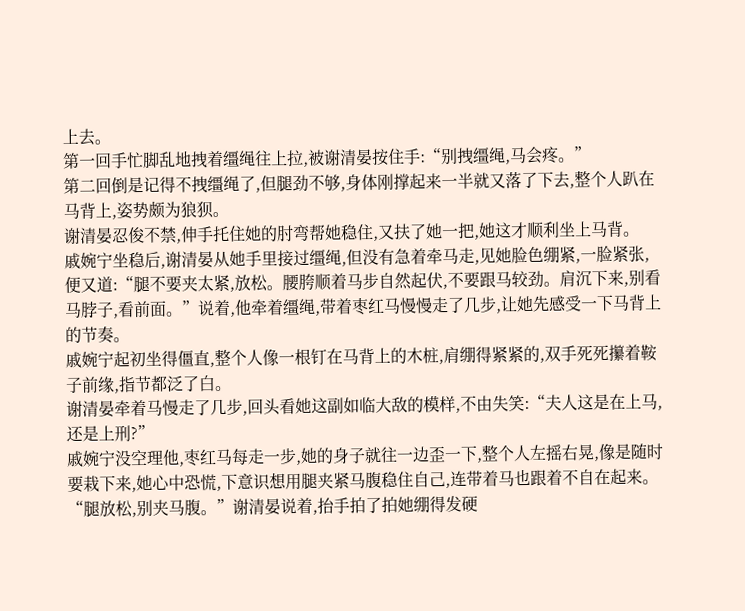上去。
第一回手忙脚乱地拽着缰绳往上拉,被谢清晏按住手:“别拽缰绳,马会疼。”
第二回倒是记得不拽缰绳了,但腿劲不够,身体刚撑起来一半就又落了下去,整个人趴在马背上,姿势颇为狼狈。
谢清晏忍俊不禁,伸手托住她的肘弯帮她稳住,又扶了她一把,她这才顺利坐上马背。
戚婉宁坐稳后,谢清晏从她手里接过缰绳,但没有急着牵马走,见她脸色绷紧,一脸紧张,便又道:“腿不要夹太紧,放松。腰胯顺着马步自然起伏,不要跟马较劲。肩沉下来,别看马脖子,看前面。”说着,他牵着缰绳,带着枣红马慢慢走了几步,让她先感受一下马背上的节奏。
戚婉宁起初坐得僵直,整个人像一根钉在马背上的木桩,肩绷得紧紧的,双手死死攥着鞍子前缘,指节都泛了白。
谢清晏牵着马慢走了几步,回头看她这副如临大敌的模样,不由失笑:“夫人这是在上马,还是上刑?”
戚婉宁没空理他,枣红马每走一步,她的身子就往一边歪一下,整个人左摇右晃,像是随时要栽下来,她心中恐慌,下意识想用腿夹紧马腹稳住自己,连带着马也跟着不自在起来。
“腿放松,别夹马腹。”谢清晏说着,抬手拍了拍她绷得发硬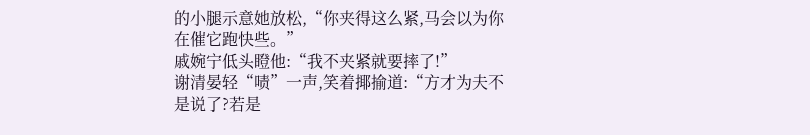的小腿示意她放松,“你夹得这么紧,马会以为你在催它跑快些。”
戚婉宁低头瞪他:“我不夹紧就要摔了!”
谢清晏轻“啧”一声,笑着揶揄道:“方才为夫不是说了?若是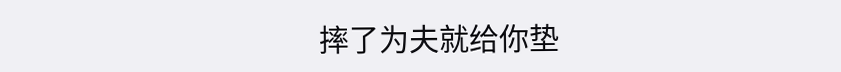摔了为夫就给你垫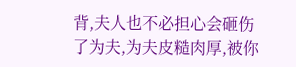背,夫人也不必担心会砸伤了为夫,为夫皮糙肉厚,被你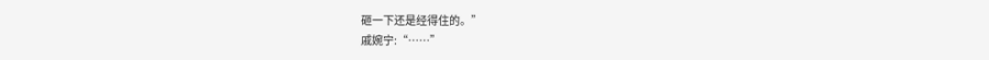砸一下还是经得住的。”
戚婉宁:“……”